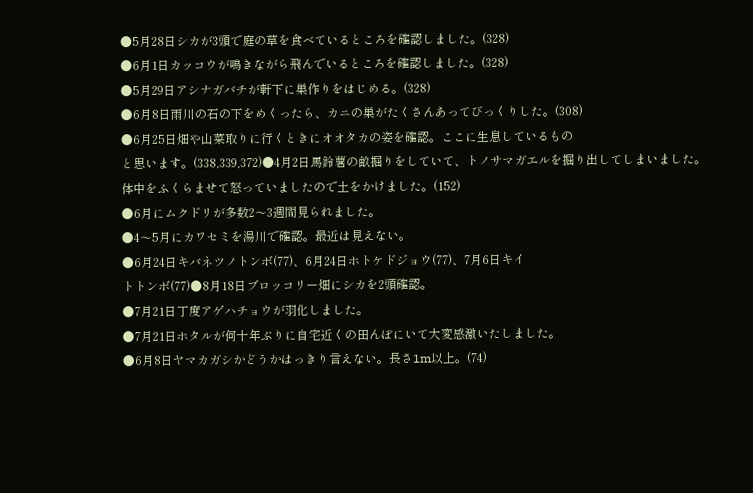●5月28日シカが3頭で庭の草を食べているところを確認しました。(328)
●6月1日カッコウが鳴きながら飛んでいるところを確認しました。(328)
●5月29日アシナガバチが軒下に巣作りをはじめる。(328)
●6月8日雨川の石の下をめくったら、カニの巣がたくさんあってびっくりした。(308)
●6月25日畑や山菜取りに行くときにオオタカの姿を確認。ここに生息しているもの
と思います。(338,339,372)●4月2日馬鈴薯の畝掘りをしていて、トノサマガエルを掘り出してしまいました。
体中をふくらませて怒っていましたので土をかけました。(152)
●6月にムクドリが多数2〜3週間見られました。
●4〜5月にカワセミを湯川で確認。最近は見えない。
●6月24日キバネツノトンボ(77)、6月24日ホトケドジョウ(77)、7月6日キイ
トトンボ(77)●8月18日ブロッコリー畑にシカを2頭確認。
●7月21日丁度アゲハチョウが羽化しました。
●7月21日ホタルが何十年ぶりに自宅近くの田んぼにいて大変感激いたしました。
●6月8日ヤマカガシかどうかはっきり言えない。長さ1m以上。(74)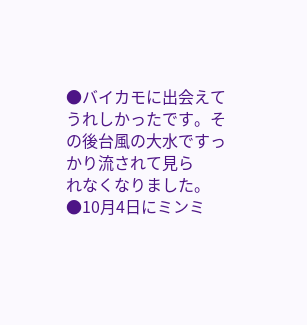●バイカモに出会えてうれしかったです。その後台風の大水ですっかり流されて見ら
れなくなりました。●10月4日にミンミ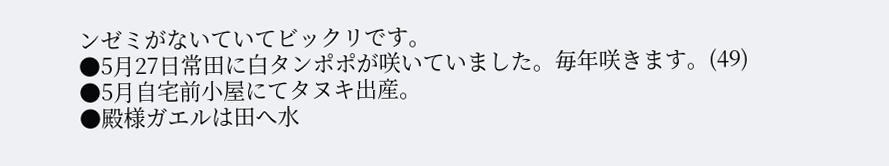ンゼミがないていてビックリです。
●5月27日常田に白タンポポが咲いていました。毎年咲きます。(49)
●5月自宅前小屋にてタヌキ出産。
●殿様ガエルは田へ水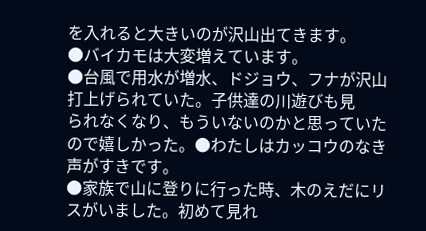を入れると大きいのが沢山出てきます。
●バイカモは大変増えています。
●台風で用水が増水、ドジョウ、フナが沢山打上げられていた。子供達の川遊びも見
られなくなり、もういないのかと思っていたので嬉しかった。●わたしはカッコウのなき声がすきです。
●家族で山に登りに行った時、木のえだにリスがいました。初めて見れ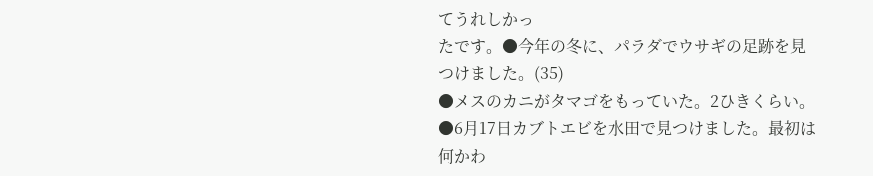てうれしかっ
たです。●今年の冬に、パラダでウサギの足跡を見つけました。(35)
●メスのカニがタマゴをもっていた。2ひきくらい。
●6月17日カブトエビを水田で見つけました。最初は何かわ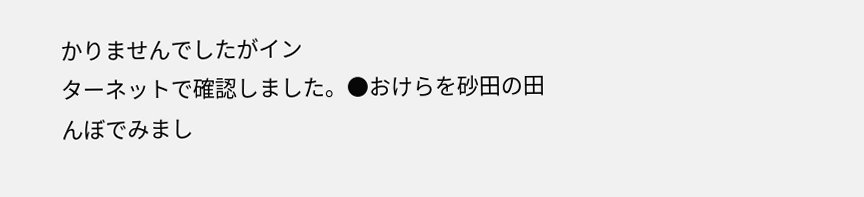かりませんでしたがイン
ターネットで確認しました。●おけらを砂田の田んぼでみまし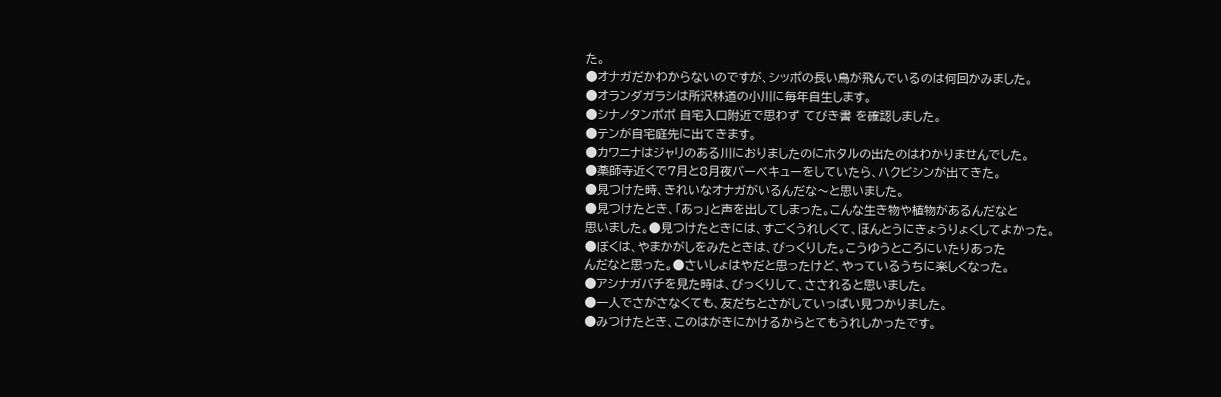た。
●オナガだかわからないのですが、シッポの長い鳥が飛んでいるのは何回かみました。
●オランダガラシは所沢林道の小川に毎年自生します。
●シナノタンポポ 自宅入口附近で思わず てびき書 を確認しました。
●テンが自宅庭先に出てきます。
●カワニナはジャリのある川におりましたのにホタルの出たのはわかりませんでした。
●薬師寺近くで7月と8月夜バーベキューをしていたら、ハクビシンが出てきた。
●見つけた時、きれいなオナガがいるんだな〜と思いました。
●見つけたとき、「あっ」と声を出してしまった。こんな生き物や植物があるんだなと
思いました。●見つけたときには、すごくうれしくて、ほんとうにきょうりょくしてよかった。
●ぼくは、やまかがしをみたときは、びっくりした。こうゆうところにいたりあった
んだなと思った。●さいしょはやだと思ったけど、やっているうちに楽しくなった。
●アシナガバチを見た時は、びっくりして、さされると思いました。
●一人でさがさなくても、友だちとさがしていっぱい見つかりました。
●みつけたとき、このはがきにかけるからとてもうれしかったです。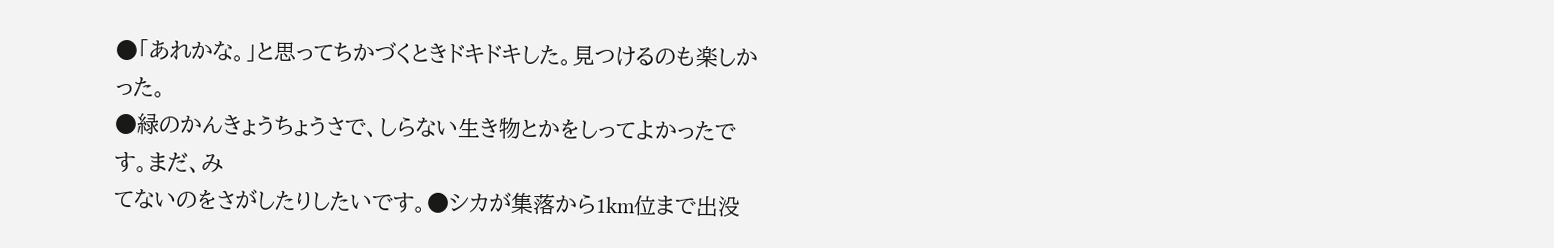●「あれかな。」と思ってちかづくときドキドキした。見つけるのも楽しかった。
●緑のかんきょうちょうさで、しらない生き物とかをしってよかったです。まだ、み
てないのをさがしたりしたいです。●シカが集落から1km位まで出没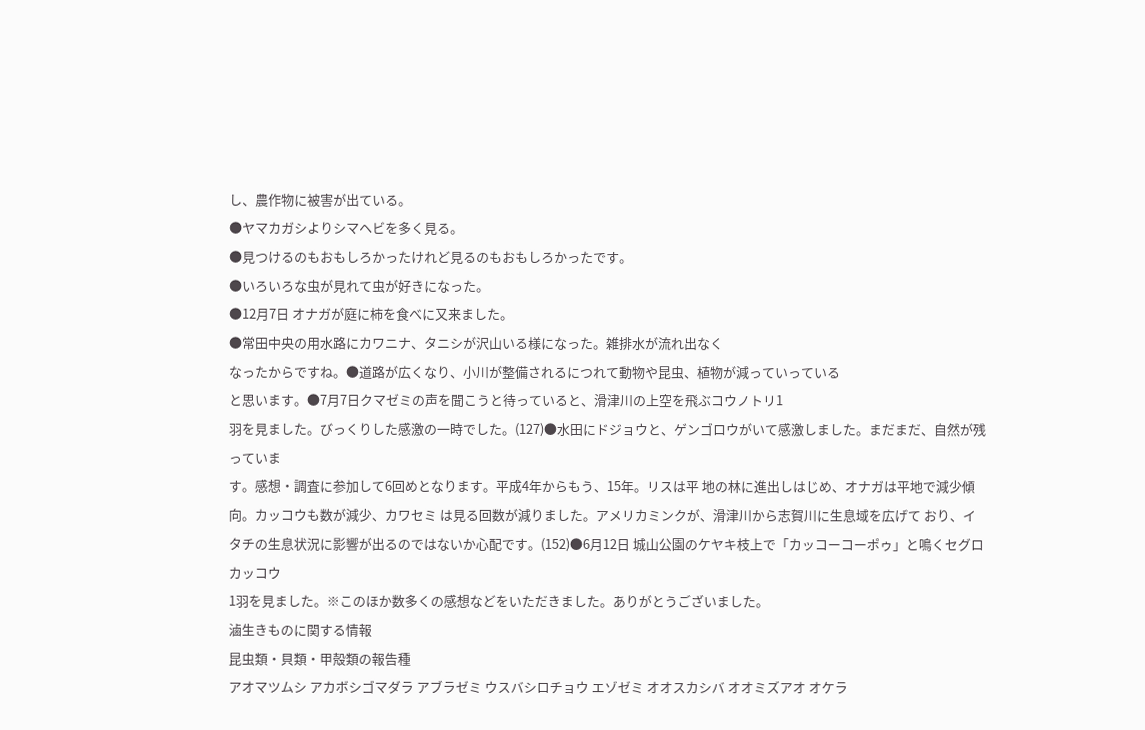し、農作物に被害が出ている。
●ヤマカガシよりシマヘビを多く見る。
●見つけるのもおもしろかったけれど見るのもおもしろかったです。
●いろいろな虫が見れて虫が好きになった。
●12月7日 オナガが庭に柿を食べに又来ました。
●常田中央の用水路にカワニナ、タニシが沢山いる様になった。雑排水が流れ出なく
なったからですね。●道路が広くなり、小川が整備されるにつれて動物や昆虫、植物が減っていっている
と思います。●7月7日クマゼミの声を聞こうと待っていると、滑津川の上空を飛ぶコウノトリ1
羽を見ました。びっくりした感激の一時でした。(127)●水田にドジョウと、ゲンゴロウがいて感激しました。まだまだ、自然が残っていま
す。感想・調査に参加して6回めとなります。平成4年からもう、15年。リスは平 地の林に進出しはじめ、オナガは平地で減少傾向。カッコウも数が減少、カワセミ は見る回数が減りました。アメリカミンクが、滑津川から志賀川に生息域を広げて おり、イタチの生息状況に影響が出るのではないか心配です。(152)●6月12日 城山公園のケヤキ枝上で「カッコーコーポゥ」と鳴くセグロカッコウ
1羽を見ました。※このほか数多くの感想などをいただきました。ありがとうございました。
滷生きものに関する情報
昆虫類・貝類・甲殻類の報告種
アオマツムシ アカボシゴマダラ アブラゼミ ウスバシロチョウ エゾゼミ オオスカシバ オオミズアオ オケラ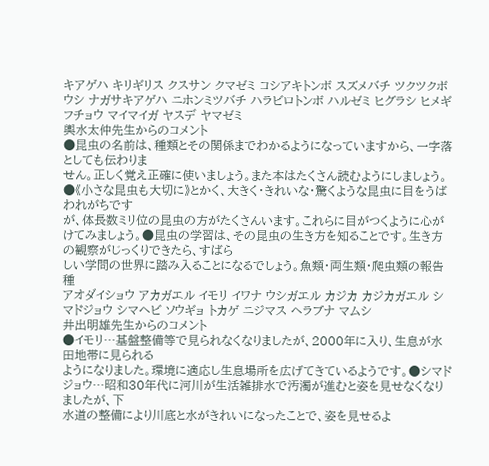キアゲハ キリギリス クスサン クマゼミ コシアキトンボ スズメバチ ツクツクボウシ ナガサキアゲハ ニホンミツバチ ハラビロトンボ ハルゼミ ヒグラシ ヒメギフチョウ マイマイガ ヤスデ ヤマゼミ
輿水太仲先生からのコメント
●昆虫の名前は、種類とその関係までわかるようになっていますから、一字落としても伝わりま
せん。正しく覚え正確に使いましょう。また本はたくさん読むようにしましょう。●《小さな昆虫も大切に》とかく、大きく・きれいな・驚くような昆虫に目をうばわれがちです
が、体長数ミリ位の昆虫の方がたくさんいます。これらに目がつくように心がけてみましょう。●昆虫の学習は、その昆虫の生き方を知ることです。生き方の観察がじっくりできたら、すばら
しい学問の世界に踏み入ることになるでしょう。魚類・両生類・爬虫類の報告種
アオダイショウ アカガエル イモリ イワナ ウシガエル カジカ カジカガエル シマドジョウ シマヘビ ソウギョ トカゲ ニジマス ヘラブナ マムシ
井出明雄先生からのコメント
●イモリ…基盤整備等で見られなくなりましたが、2000年に入り、生息が水田地帯に見られる
ようになりました。環境に適応し生息場所を広げてきているようです。●シマドジョウ…昭和30年代に河川が生活雑排水で汚濁が進むと姿を見せなくなりましたが、下
水道の整備により川底と水がきれいになったことで、姿を見せるよ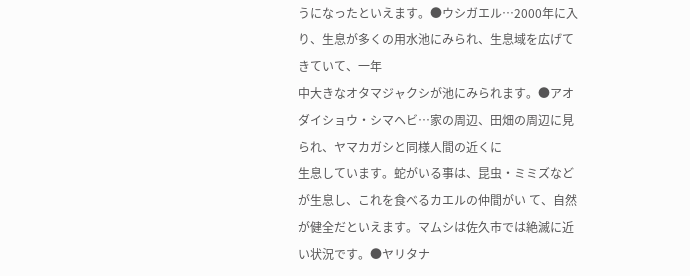うになったといえます。●ウシガエル…2000年に入り、生息が多くの用水池にみられ、生息域を広げてきていて、一年
中大きなオタマジャクシが池にみられます。●アオダイショウ・シマヘビ…家の周辺、田畑の周辺に見られ、ヤマカガシと同様人間の近くに
生息しています。蛇がいる事は、昆虫・ミミズなどが生息し、これを食べるカエルの仲間がい て、自然が健全だといえます。マムシは佐久市では絶滅に近い状況です。●ヤリタナ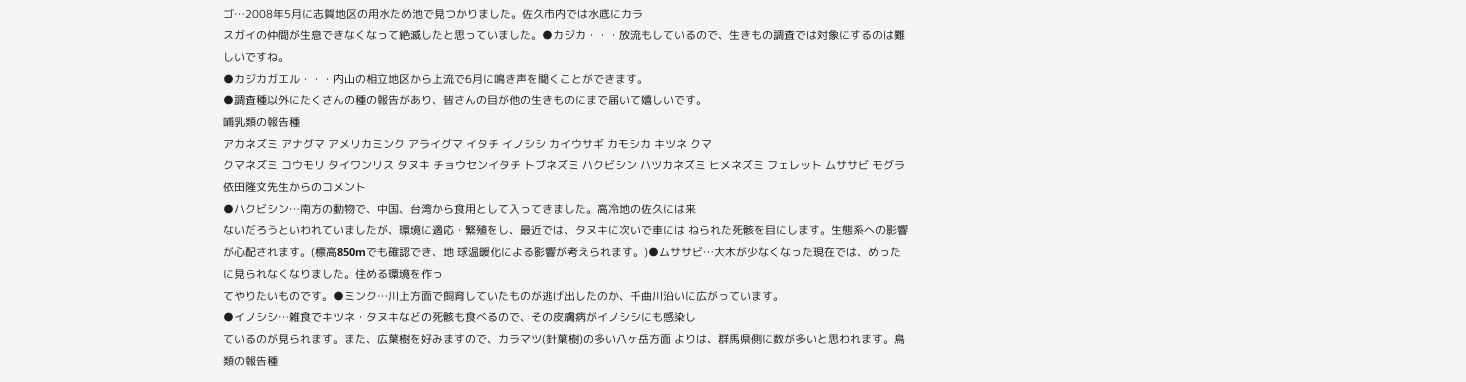ゴ…2008年5月に志賀地区の用水ため池で見つかりました。佐久市内では水底にカラ
スガイの仲間が生息できなくなって絶滅したと思っていました。●カジカ・・・放流もしているので、生きもの調査では対象にするのは難しいですね。
●カジカガエル・・・内山の相立地区から上流で6月に鳴き声を聞くことができます。
●調査種以外にたくさんの種の報告があり、皆さんの目が他の生きものにまで届いて嬉しいです。
哺乳類の報告種
アカネズミ アナグマ アメリカミンク アライグマ イタチ イノシシ カイウサギ カモシカ キツネ クマ
クマネズミ コウモリ タイワンリス タヌキ チョウセンイタチ トブネズミ ハクビシン ハツカネズミ ヒメネズミ フェレット ムササビ モグラ
依田隆文先生からのコメント
●ハクビシン…南方の動物で、中国、台湾から食用として入ってきました。高冷地の佐久には来
ないだろうといわれていましたが、環境に適応・繁殖をし、最近では、タヌキに次いで車には ねられた死骸を目にします。生態系への影響が心配されます。(標高850mでも確認でき、地 球温暖化による影響が考えられます。)●ムササビ…大木が少なくなった現在では、めったに見られなくなりました。住める環境を作っ
てやりたいものです。●ミンク…川上方面で飼育していたものが逃げ出したのか、千曲川沿いに広がっています。
●イノシシ…雑食でキツネ・タヌキなどの死骸も食べるので、その皮膚病がイノシシにも感染し
ているのが見られます。また、広葉樹を好みますので、カラマツ(針葉樹)の多い八ヶ岳方面 よりは、群馬県側に数が多いと思われます。鳥類の報告種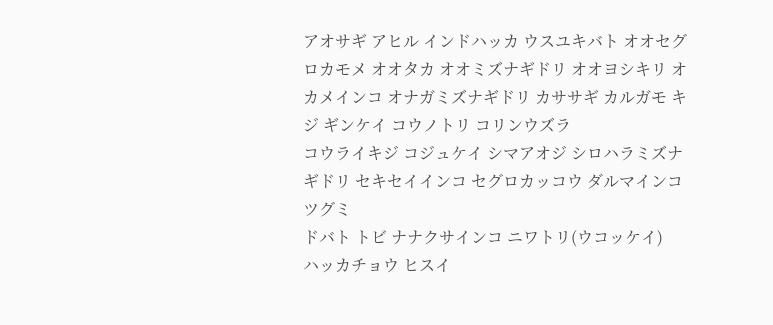アオサギ アヒル インドハッカ ウスユキバト オオセグロカモメ オオタカ オオミズナギドリ オオヨシキリ オカメインコ オナガミズナギドリ カササギ カルガモ キジ ギンケイ コウノトリ コリンウズラ
コウライキジ コジュケイ シマアオジ シロハラミズナギドリ セキセイインコ セグロカッコウ ダルマインコ ツグミ
ドバト トビ ナナクサインコ ニワトリ(ウコッケイ)
ハッカチョウ ヒスイ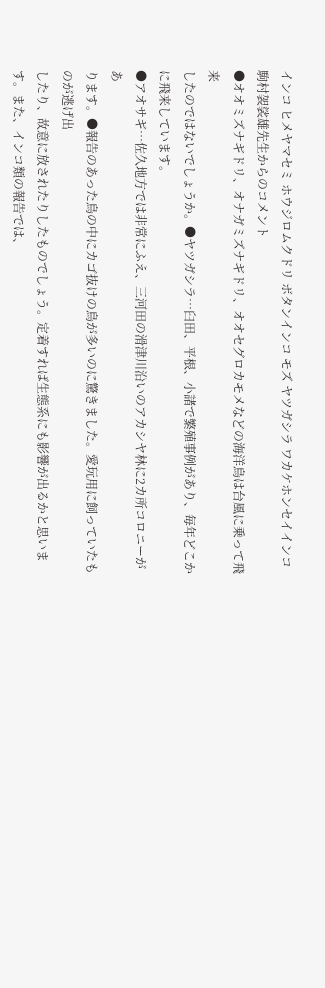インコ ヒメヤマセミ ホウジロムクドリ ボタンインコ モズ ヤツガシラ ワカケホンセイインコ 駒村袈裟雄先生からのコメント
●オオミズナギドリ、オナガミズナギドリ、オオセグロカモメなどの海洋鳥は台風に乗って飛来
したのではないでしょうか。●ヤツガシラ…臼田、平根、小諸で繁殖事例があり、毎年どこかに飛来しています。
●アオサギ…佐久地方では非常にふえ、三河田の滑津川沿いのアカシヤ林に2カ所コロニーがあ
ります。●報告のあった鳥の中にカゴ抜けの鳥が多いのに驚きました。愛玩用に飼っていたものが逃げ出
したり、故意に放されたりしたものでしょう。定着すれば生態系にも影響が出るかと思います。また、インコ類の報告では、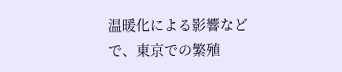温暖化による影響などで、東京での繁殖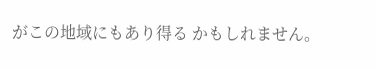がこの地域にもあり得る かもしれません。